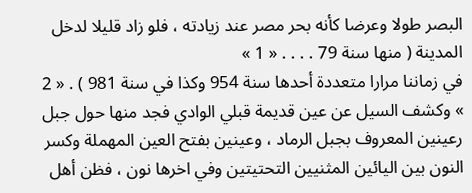البصر طولا وعرضا كأنه بحر مصر عند زيادته ، فلو زاد قليلا لدخل المدينة ( منها سنة 79 . . . . « 1 »
في زماننا مرارا متعددة أحدها سنة 954 وكذا في سنة 981 ) . « 2 » وكشف السيل عن عين قديمة قبلي الوادي فجد منها حول جبل رعينين المعروف بجبل الرماد ، وعينين بفتح العين المهملة وكسر النون بين اليائين المثنيين التحتيتين وفي اخرها نون ، فظن أهل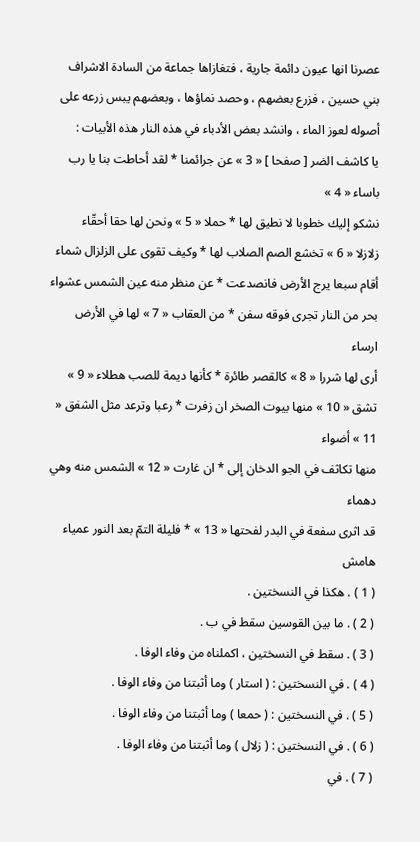عصرنا انها عيون دائمة جارية ، فتغازاها جماعة من السادة الاشراف بني حسين ، فزرع بعضهم ، وحصد نماؤها ، وبعضهم يبس زرعه على أصوله لعوز الماء ، وانشد بعض الأدباء في هذه النار هذه الأبيات :
يا كاشف الضر [ صفحا ] « 3 » عن جرائمنا * لقد أحاطت بنا يا رب باساء « 4 »
نشكو إليك خطوبا لا نطيق لها * حملا « 5 » ونحن لها حقا أحقّاء
زلازلا « 6 » تخشع الصم الصلاب لها * وكيف تقوى على الزلزال شماء
أقام سبعا يرج الأرض فانصدعت * عن منظر منه عين الشمس عشواء
بحر من النار تجرى فوقه سفن * من العقاب « 7 » لها في الأرض ارساء
أرى لها شررا « 8 » كالقصر طائرة * كأنها ديمة للصب هطلاء « 9 »
تشق « 10 » منها بيوت الصخر ان زفرت * رعبا وترعد مثل الشفق « 11 » أضواء
منها تكاثف في الجو الدخان إلى * ان غارت « 12 » الشمس منه وهي دهماء
قد اثرى سفعة في البدر لفحتها « 13 » * فليلة التمّ بعد النور عمياء
هامش
( 1 ) . هكذا في النسختين .
( 2 ) . ما بين القوسين سقط في ب .
( 3 ) . سقط في النسختين ، اكملناه من وفاء الوفا .
( 4 ) . في النسختين : ( استار ) وما أثبتنا من وفاء الوفا .
( 5 ) . في النسختين : ( حمعا ) وما أثبتنا من وفاء الوفا .
( 6 ) . في النسختين : ( زلال ) وما أثبتنا من وفاء الوفا .
( 7 ) . في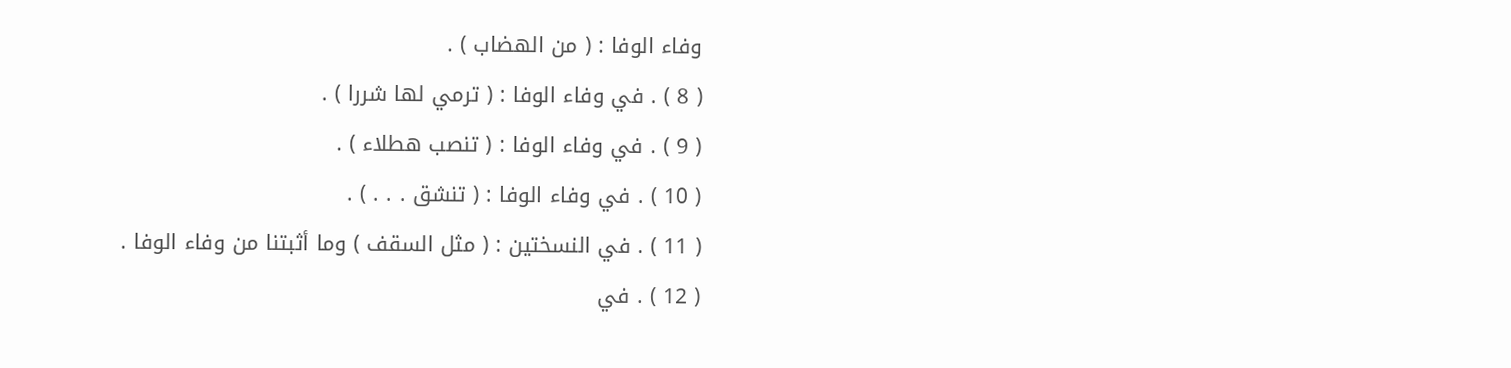وفاء الوفا : ( من الهضاب ) .
( 8 ) . في وفاء الوفا : ( ترمي لها شررا ) .
( 9 ) . في وفاء الوفا : ( تنصب هطلاء ) .
( 10 ) . في وفاء الوفا : ( تنشق . . . ) .
( 11 ) . في النسختين : ( مثل السقف ) وما أثبتنا من وفاء الوفا .
( 12 ) . في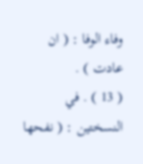وفاء الوفا : ( ان عادت ) .
( 13 ) . في النسختين : ( نفحها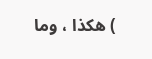) هكذا ، وما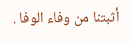أثبتنا من وفاء الوفا .